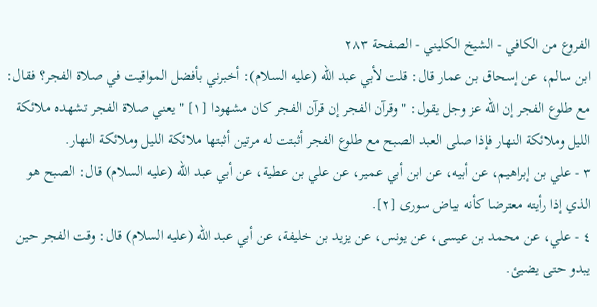الفروع من الكافي - الشيخ الكليني - الصفحة ٢٨٣
ابن سالم، عن إسحاق بن عمار قال: قلت لأبي عبد الله (عليه السلام): أخبرني بأفضل المواقيت في صلاة الفجر؟ فقال: مع طلوع الفجر إن الله عز وجل يقول: " وقرآن الفجر إن قرآن الفجر كان مشهودا [١] " يعني صلاة الفجر تشهده ملائكة الليل وملائكة النهار فإذا صلى العبد الصبح مع طلوع الفجر أثبتت له مرتين أثبتها ملائكة الليل وملائكة النهار.
٣ - علي بن إبراهيم، عن أبيه، عن ابن أبي عمير، عن علي بن عطية، عن أبي عبد الله (عليه السلام) قال: الصبح هو الذي إذا رأيته معترضا كأنه بياض سورى [٢].
٤ - علي، عن محمد بن عيسى، عن يونس، عن يزيد بن خليفة، عن أبي عبد الله (عليه السلام) قال: وقت الفجر حين يبدو حتى يضيئ.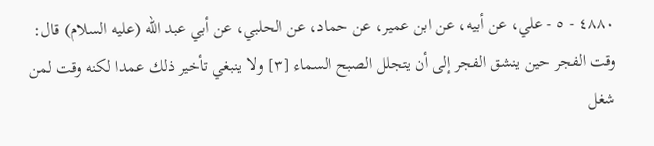٤٨٨٠ - ٥ - علي، عن أبيه، عن ابن عمير، عن حماد، عن الحلبي، عن أبي عبد الله (عليه السلام) قال: وقت الفجر حين ينشق الفجر إلى أن يتجلل الصبح السماء [٣] ولا ينبغي تأخير ذلك عمدا لكنه وقت لمن شغل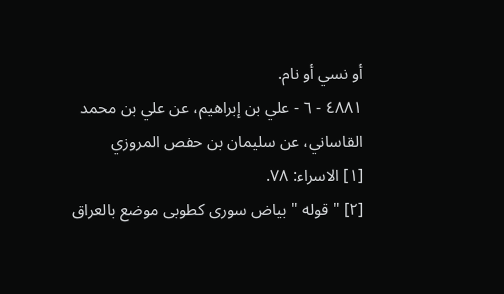أو نسي أو نام.
٤٨٨١ - ٦ - علي بن إبراهيم، عن علي بن محمد القاساني، عن سليمان بن حفص المروزي
[١] الاسراء: ٧٨.
[٢] " قوله " بياض سورى كطوبى موضع بالعراق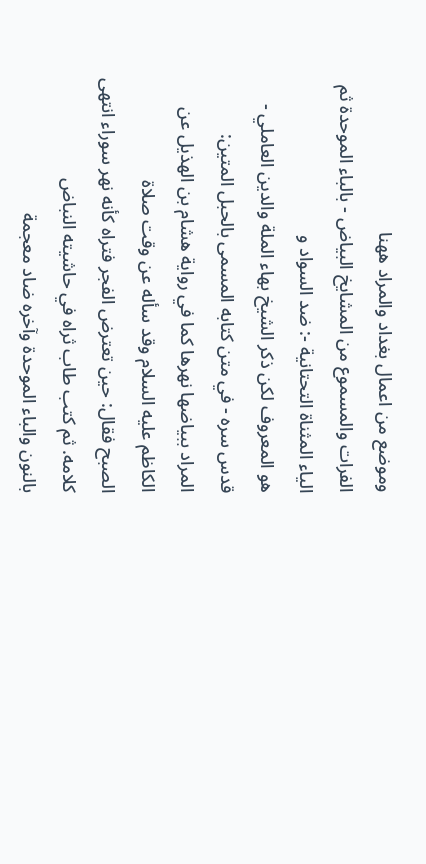وموضع من اعمال بغداد والمراد ههنا
الفرات والمسموع من المشايخ البياض - بالباء الموحدة ثم الياء المثناة التحتانية -: ضد السواد و
هو المعروف لكن ذكر الشيخ بهاء الملة والدين العاملي - قدس سره - في متن كتابه المسمى بالحبل المتين:
المراد ببياضها نهرها كما في رواية هشام بن الهذيل عن الكاظم عليه السلام وقد سأله عن وقت صلاة
الصبح فقال: حين تعترض الفجر فتراه كأنه نهر سوراء انتهى كلامه. ثم كتب طاب ثراه في حاشيته النباض
بالنون والباء الموحدة وآخره ضاد معجمة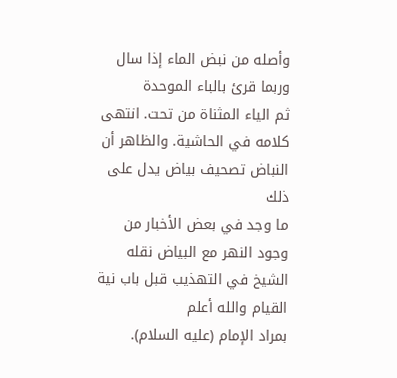وأصله من نبض الماء إذا سال وربما قرئ بالباء الموحدة
ثم الياء المثناة من تحت. انتهى كلامه في الحاشية. والظاهر أن النباض تصحيف بياض يدل على ذلك
ما وجد في بعض الأخبار من وجود النهر مع البياض نقله الشيخ في التهذيب قبل باب نية القيام والله أعلم
بمراد الإمام (عليه السلام).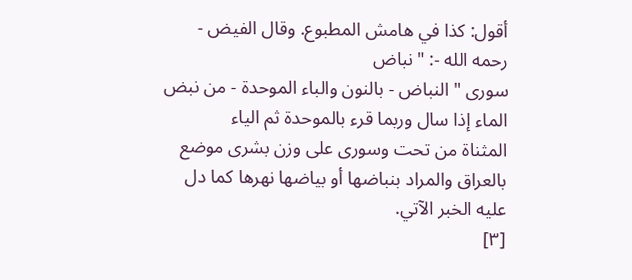أقول: كذا في هامش المطبوع. وقال الفيض - رحمه الله -: " نباض
سورى " النباض - بالنون والباء الموحدة - من نبض الماء إذا سال وربما قرء بالموحدة ثم الياء
المثناة من تحت وسورى على وزن بشرى موضع بالعراق والمراد بنباضها أو بياضها نهرها كما دل
عليه الخبر الآتي.
[٣]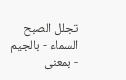تجلل الصبح السماء - بالجيم - بمعنى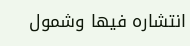انتشاره فيها وشمول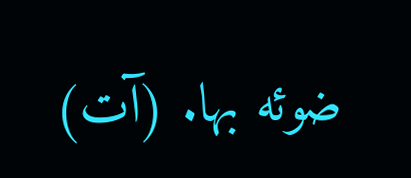ضوئه بها. (آت)